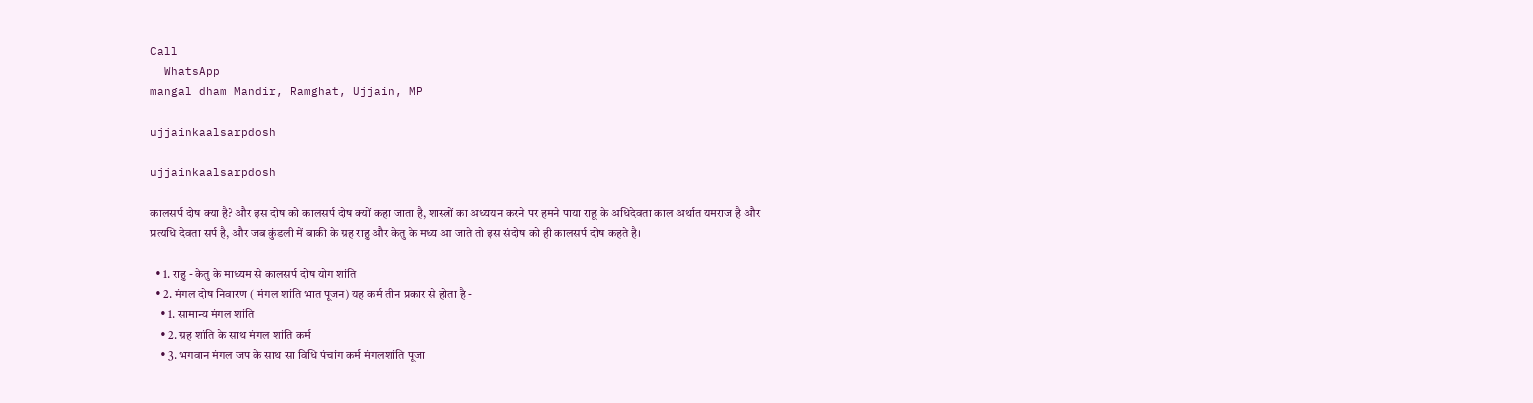Call
  WhatsApp
mangal dham Mandir, Ramghat, Ujjain, MP

ujjainkaalsarpdosh

ujjainkaalsarpdosh

कालसर्प दोष क्या है? और इस दोष को कालसर्प दोष क्यों कहा जाता है, शास्त्रों का अध्ययन करने पर हमने पाया राहू के अधिदेवता काल अर्थात यमराज है और प्रत्यधि देवता सर्प है, और जब कुंडली में बाकी के ग्रह राहु और केतु के मध्य आ जाते तो इस संदोष को ही कालसर्प दोष कहते है।

  • 1. राहु - केतु के माध्यम से कालसर्प दोष योग शांति
  • 2. मंगल दोष निवारण ( मंगल शांति भात पूजन) यह कर्म तीन प्रकार से होता है -
    • 1. सामान्य मंगल शांति
    • 2. ग्रह शांति के साथ मंगल शांति कर्म
    • 3. भगवान मंगल जप के साथ सा विधि पंचांग कर्म मंगलशांति पूजा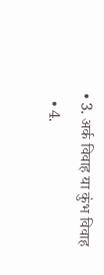• 3. अर्क विवाह या कुंभ विवाह
  • 4.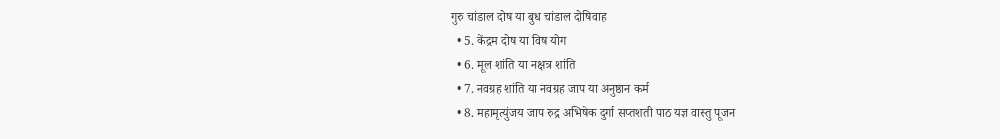गुरु चांडाल दोष या बुध चांडाल दोषिवाह
  • 5. केंद्रम दोष या विष योग
  • 6. मूल शांति या नक्षत्र शांति
  • 7. नवग्रह शांति या नवग्रह जाप या अनुष्ठान कर्म
  • 8. महामृत्युंजय जाप रुद्र अभिषेक दुर्गा सप्तशती पाठ यज्ञ वास्तु पूजन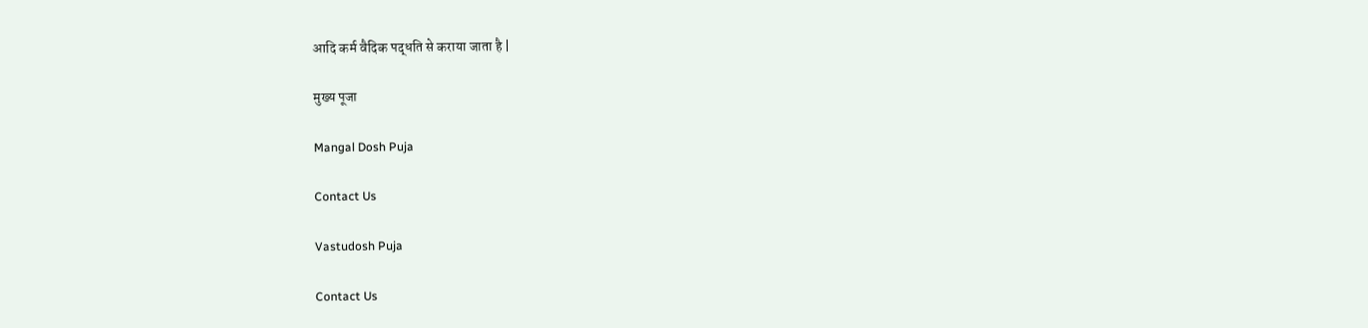आदि कर्म वैदिक पद्धति से कराया जाता है |

मुख्य पूजा

Mangal Dosh Puja

Contact Us

Vastudosh Puja

Contact Us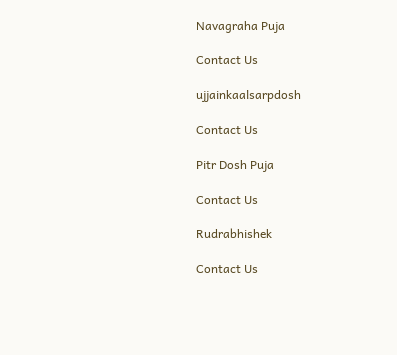Navagraha Puja

Contact Us

ujjainkaalsarpdosh

Contact Us

Pitr Dosh Puja

Contact Us

Rudrabhishek

Contact Us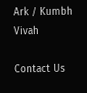Ark / Kumbh Vivah

Contact Us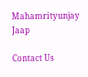Mahamrityunjay Jaap

Contact Us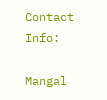Contact Info:

Mangal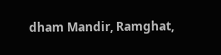dham Mandir, Ramghat,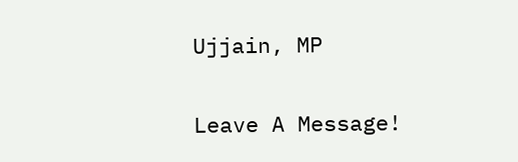Ujjain, MP

Leave A Message!